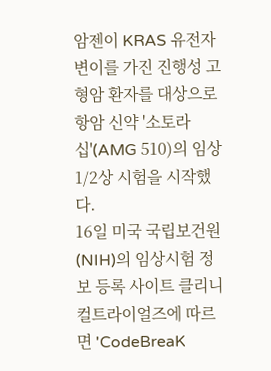암젠이 KRAS 유전자 변이를 가진 진행성 고형암 환자를 대상으로 항암 신약 '소토라십'(AMG 510)의 임상 1/2상 시험을 시작했다.
16일 미국 국립보건원(NIH)의 임상시험 정보 등록 사이트 클리니컬트라이얼즈에 따르면 'CodeBreaK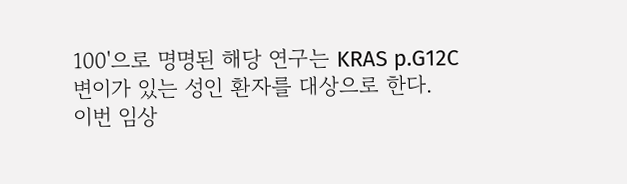100'으로 명명된 해당 연구는 KRAS p.G12C 변이가 있는 성인 환자를 대상으로 한다.
이번 임상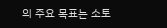의 주요 목표는 소토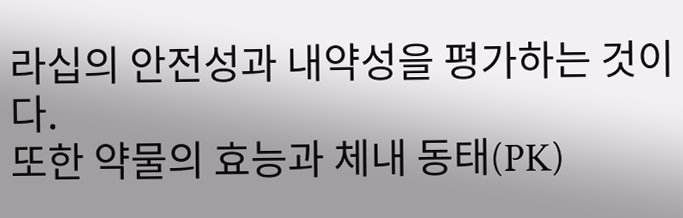라십의 안전성과 내약성을 평가하는 것이다.
또한 약물의 효능과 체내 동태(PK)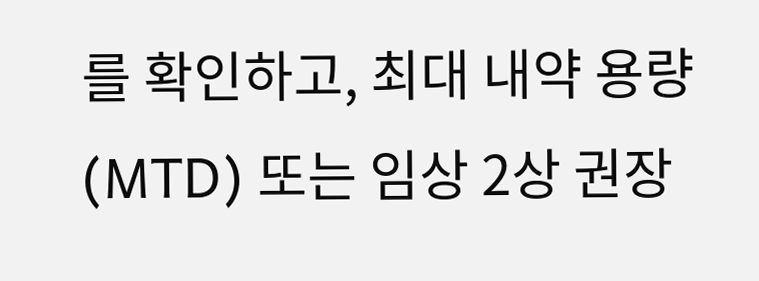를 확인하고, 최대 내약 용량(MTD) 또는 임상 2상 권장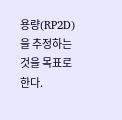용량(RP2D)을 추정하는 것을 목표로 한다.